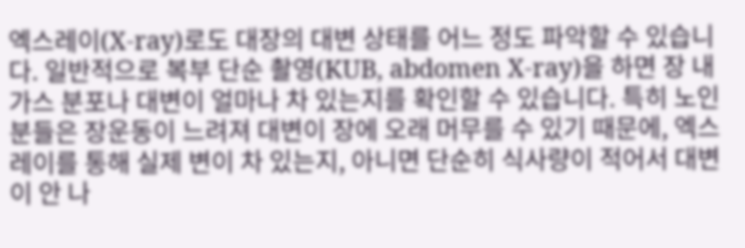엑스레이(X-ray)로도 대장의 대변 상태를 어느 정도 파악할 수 있습니다. 일반적으로 복부 단순 촬영(KUB, abdomen X-ray)을 하면 장 내 가스 분포나 대변이 얼마나 차 있는지를 확인할 수 있습니다. 특히 노인 분들은 장운동이 느려져 대변이 장에 오래 머무를 수 있기 때문에, 엑스레이를 통해 실제 변이 차 있는지, 아니면 단순히 식사량이 적어서 대변이 안 나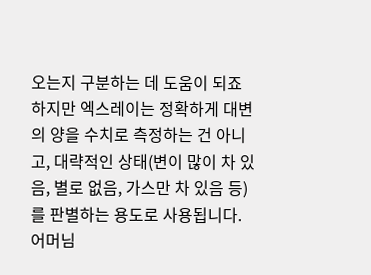오는지 구분하는 데 도움이 되죠
하지만 엑스레이는 정확하게 대변의 양을 수치로 측정하는 건 아니고, 대략적인 상태(변이 많이 차 있음, 별로 없음, 가스만 차 있음 등)를 판별하는 용도로 사용됩니다.
어머님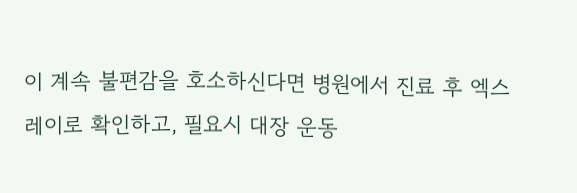이 계속 불편감을 호소하신다면 병원에서 진료 후 엑스레이로 확인하고, 필요시 대장 운동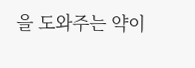을 도와주는 약이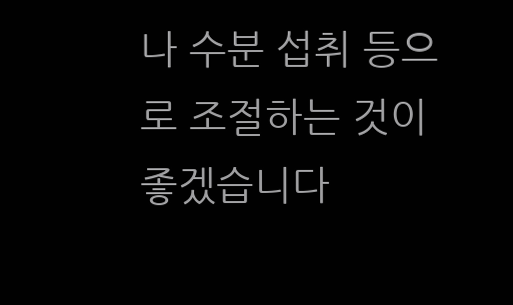나 수분 섭취 등으로 조절하는 것이 좋겠습니다